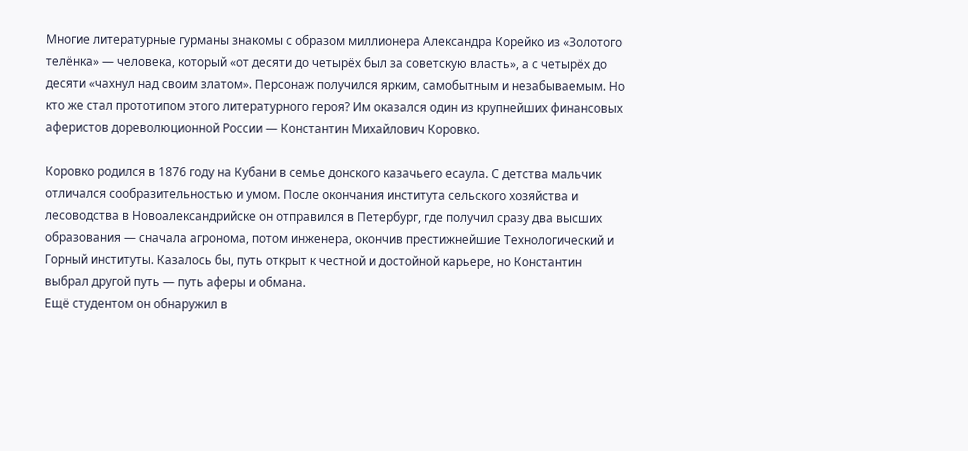Многие литературные гурманы знакомы с образом миллионера Александра Корейко из «Золотого телёнка» — человека, который «от десяти до четырёх был за советскую власть», а с четырёх до десяти «чахнул над своим златом». Персонаж получился ярким, самобытным и незабываемым. Но кто же стал прототипом этого литературного героя? Им оказался один из крупнейших финансовых аферистов дореволюционной России — Константин Михайлович Коровко.

Коровко родился в 1876 году на Кубани в семье донского казачьего есаула. С детства мальчик отличался сообразительностью и умом. После окончания института сельского хозяйства и лесоводства в Новоалександрийске он отправился в Петербург, где получил сразу два высших образования — сначала агронома, потом инженера, окончив престижнейшие Технологический и Горный институты. Казалось бы, путь открыт к честной и достойной карьере, но Константин выбрал другой путь — путь аферы и обмана.
Ещё студентом он обнаружил в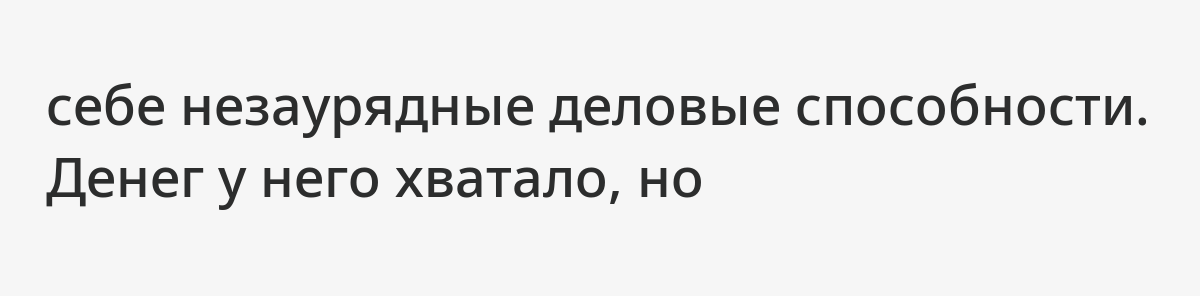себе незаурядные деловые способности. Денег у него хватало, но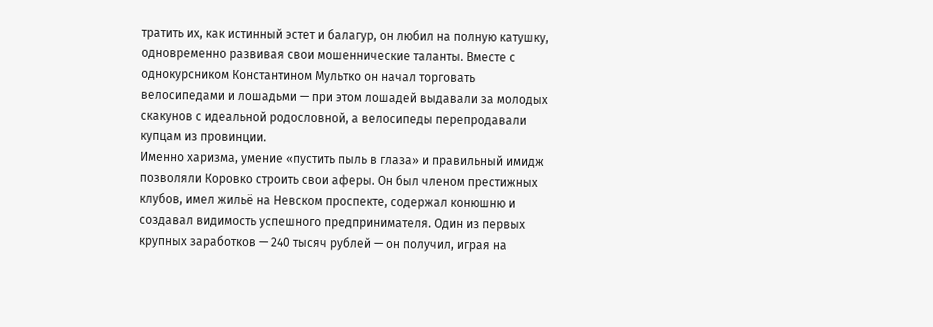тратить их, как истинный эстет и балагур, он любил на полную катушку, одновременно развивая свои мошеннические таланты. Вместе с однокурсником Константином Мультко он начал торговать велосипедами и лошадьми — при этом лошадей выдавали за молодых скакунов с идеальной родословной, а велосипеды перепродавали купцам из провинции.
Именно харизма, умение «пустить пыль в глаза» и правильный имидж позволяли Коровко строить свои аферы. Он был членом престижных клубов, имел жильё на Невском проспекте, содержал конюшню и создавал видимость успешного предпринимателя. Один из первых крупных заработков — 240 тысяч рублей — он получил, играя на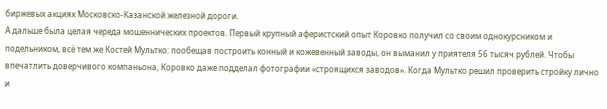биржевых акциях Московско-Казанской железной дороги.
А дальше была целая череда мошеннических проектов. Первый крупный аферистский опыт Коровко получил со своим однокурсником и подельником, всё тем же Костей Мультко: пообещав построить конный и кожевенный заводы, он выманил у приятеля 56 тысяч рублей. Чтобы впечатлить доверчивого компаньона, Коровко даже подделал фотографии «строящихся заводов». Когда Мультко решил проверить стройку лично и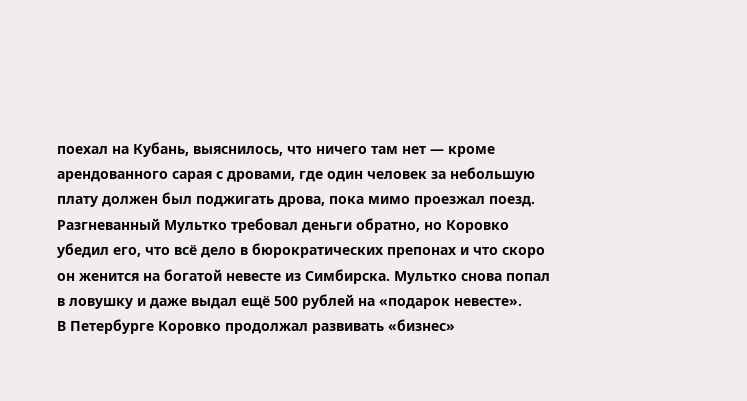поехал на Кубань, выяснилось, что ничего там нет — кроме арендованного сарая с дровами, где один человек за небольшую плату должен был поджигать дрова, пока мимо проезжал поезд.
Разгневанный Мультко требовал деньги обратно, но Коровко убедил его, что всё дело в бюрократических препонах и что скоро он женится на богатой невесте из Симбирска. Мультко снова попал в ловушку и даже выдал ещё 500 рублей на «подарок невесте».
В Петербурге Коровко продолжал развивать «бизнес»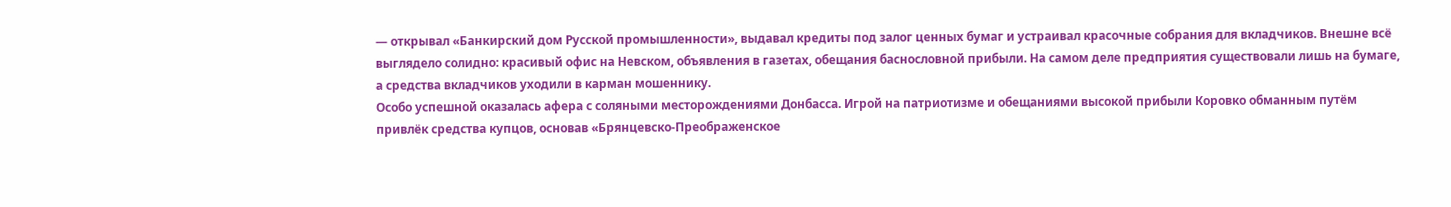— открывал «Банкирский дом Русской промышленности», выдавал кредиты под залог ценных бумаг и устраивал красочные собрания для вкладчиков. Внешне всё выглядело солидно: красивый офис на Невском, объявления в газетах, обещания баснословной прибыли. На самом деле предприятия существовали лишь на бумаге, а средства вкладчиков уходили в карман мошеннику.
Особо успешной оказалась афера с соляными месторождениями Донбасса. Игрой на патриотизме и обещаниями высокой прибыли Коровко обманным путём привлёк средства купцов, основав «Брянцевско-Преображенское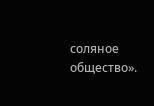соляное общество».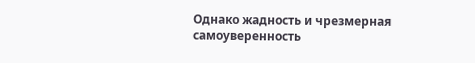Однако жадность и чрезмерная самоуверенность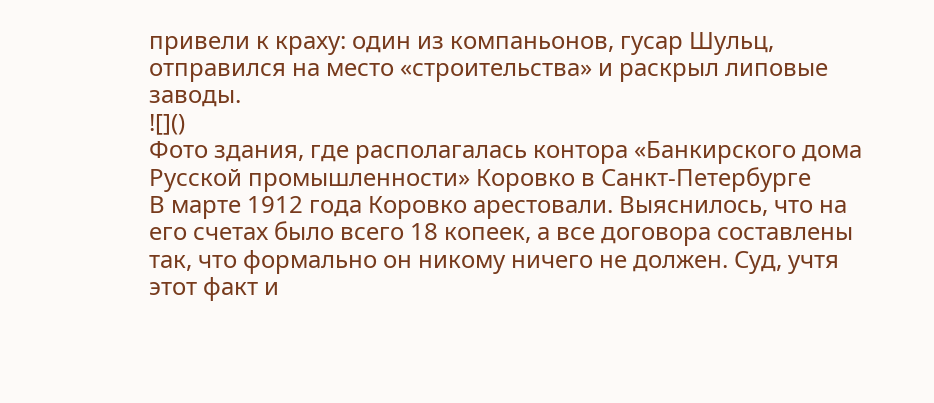привели к краху: один из компаньонов, гусар Шульц, отправился на место «строительства» и раскрыл липовые заводы.
![]()
Фото здания, где располагалась контора «Банкирского дома Русской промышленности» Коровко в Санкт-Петербурге
В марте 1912 года Коровко арестовали. Выяснилось, что на его счетах было всего 18 копеек, а все договора составлены так, что формально он никому ничего не должен. Суд, учтя этот факт и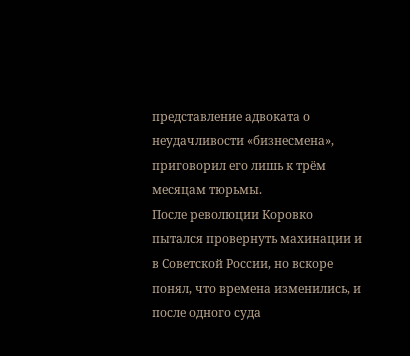представление адвоката о неудачливости «бизнесмена», приговорил его лишь к трём месяцам тюрьмы.
После революции Коровко пытался провернуть махинации и в Советской России, но вскоре понял, что времена изменились, и после одного суда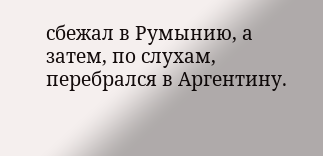сбежал в Румынию, а затем, по слухам, перебрался в Аргентину.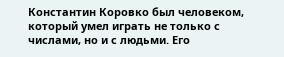Константин Коровко был человеком, который умел играть не только с числами, но и с людьми. Его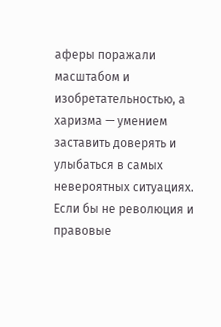аферы поражали масштабом и изобретательностью, а харизма — умением заставить доверять и улыбаться в самых невероятных ситуациях. Если бы не революция и правовые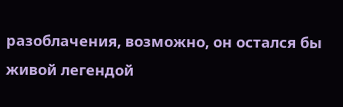разоблачения, возможно, он остался бы живой легендой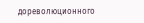дореволюционного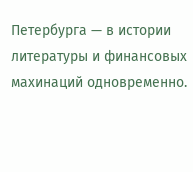Петербурга — в истории литературы и финансовых махинаций одновременно.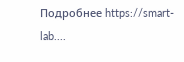Подробнее https://smart-lab....